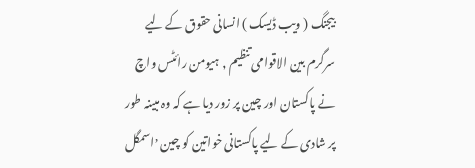بیجنگ ( ویب ڈیسک ) انسانی حقوق کے لیے سرگرم بین الاقوامی تنظیم , ہیومن رائٹس واچ نے پاکستان اور چین پر زور دیا ہے کہ وہ مبینہ طور پر شادی کے لیے پاکستانی خواتین کو چین ʼاسمگل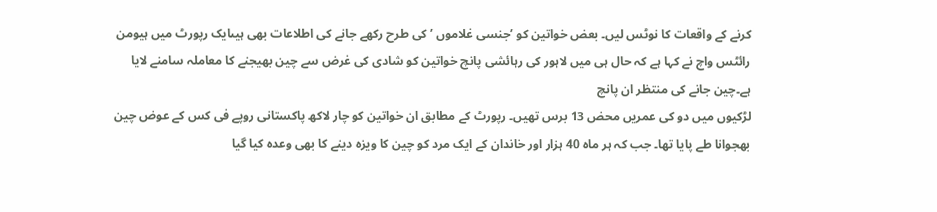کرنے کے واقعات کا نوٹس لیں۔ بعض خواتین کو ʼجنسی غلاموں ʼ کی طرح رکھے جانے کی اطلاعات بھی ہیںایک رپورٹ میں ہیومن رائٹس واچ نے کہا ہے کہ حال ہی میں لاہور کی رہائشی پانچ خواتین کو شادی کی غرض سے چین بھیجنے کا معاملہ سامنے لایا ہے۔چین جانے کی منتظر ان پانچ
لڑکیوں میں دو کی عمریں محض 13 برس تھیں۔ رپورٹ کے مطابق ان خواتین کو چار لاکھ پاکستانی روپے فی کس کے عوض چین بھجوانا طے پایا تھا۔ جب کہ ہر ماہ 40 ہزار اور خاندان کے ایک مرد کو چین کا ویزہ دینے کا بھی وعدہ کیا گیا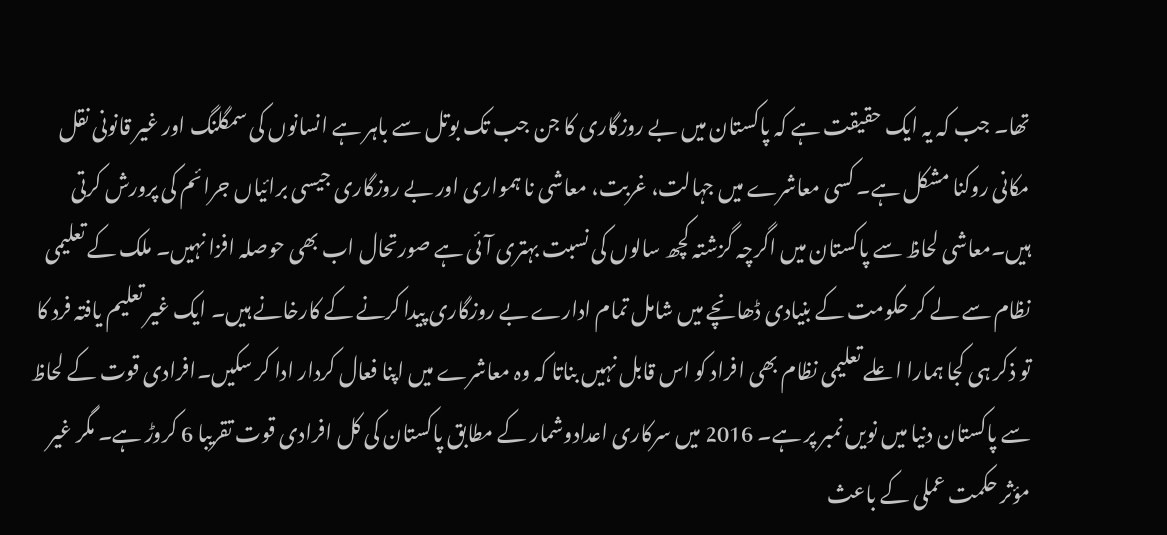تھا۔ جب کہ یہ ایک حقیقت ہے کہ پاکستان میں بے روزگاری کا جن جب تک بوتل سے باہر ہے انسانوں کی سمگلنگ اور غیر قانونی نقل مکانی روکنا مشکل ہے۔ کسی معاشرے میں جہالت، غربت، معاشی نا ہمواری اور بے روزگاری جیسی برائیاں جرائم کی پرورش کرتی ہیں۔معاشی لحاظ سے پاکستان میں اگرچہ گزشتہ کچھ سالوں کی نسبت بہتری آئی ہے صورتحال اب بھی حوصلہ افزا نہیں۔ ملک کے تعلیمی نظام سے لے کر حکومت کے بنیادی ڈھانچے میں شامل تمام ادارے بے روزگاری پیدا کرنے کے کارخانے ہیں۔ ایک غیر تعلیم یافتہ فرد کا تو ذکر ہی کجا ہمارا اعلے تعلیمی نظام بھی افراد کو اس قابل نہیں بناتا کہ وہ معاشرے میں اپنا فعال کردار ادا کر سکیں۔افرادی قوت کے لحاظ سے پاکستان دنیا میں نویں نمبر پر ہے۔ 2016 میں سرکاری اعدادوشمار کے مطابق پاکستان کی کل افرادی قوت تقریبا 6 کروڑ ہے۔ مگر غیر مؤثر حکمت عملی کے باعث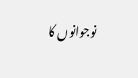نوجوانوں کا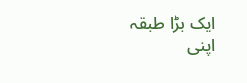ایک بڑا طبقہ اپنی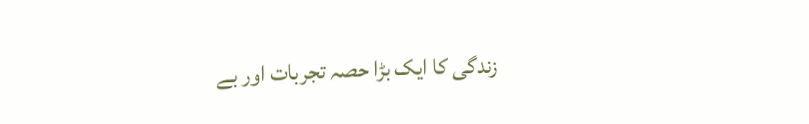زندگی کا ایک بڑا حصہ تجربات اور بے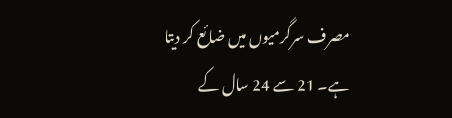مصرف سرگرمیوں میں ضائع کر دیتا ہے۔ 21 سے 24 سال کے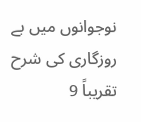نوجوانوں میں بے روزگاری کی شرح تقریباً 9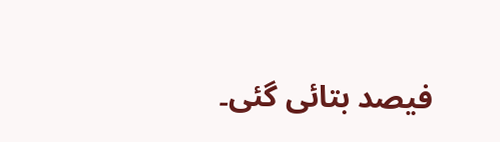فیصد بتائی گئی۔